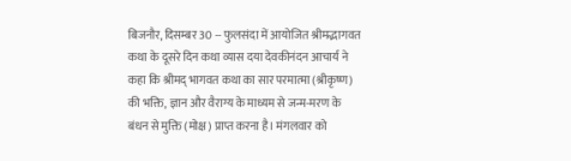बिजनौर, दिसम्बर 30 -- फुलसंदा में आयोजित श्रीमद्भागवत कथा के दूसरे दिन कथा व्यास दया देवकीनंदन आचार्य ने कहा कि श्रीमद् भागवत कथा का सार परमात्मा (श्रीकृष्ण) की भक्ति, ज्ञान और वैराग्य के माध्यम से जन्म-मरण के बंधन से मुक्ति (मोक्ष) प्राप्त करना है। मंगलवार को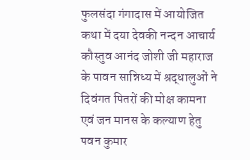फुलसंदा गंगादास में आयोजित कथा में दया देवकी नन्दन आचार्य कौस्तुव आनंद जोशी जी महाराज के पावन सान्निध्य में श्रद्धालुओं ने दिवंगत पितरों की मोक्ष कामना एवं जन मानस के कल्याण हेतु पवन कुमार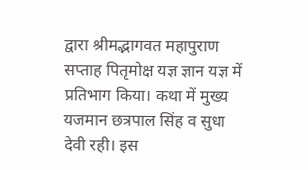द्वारा श्रीमद्भागवत महापुराण सप्ताह पितृमोक्ष यज्ञ ज्ञान यज्ञ में प्रतिभाग किया। कथा में मुख्य यजमान छत्रपाल सिंह व सुधा देवी रही। इस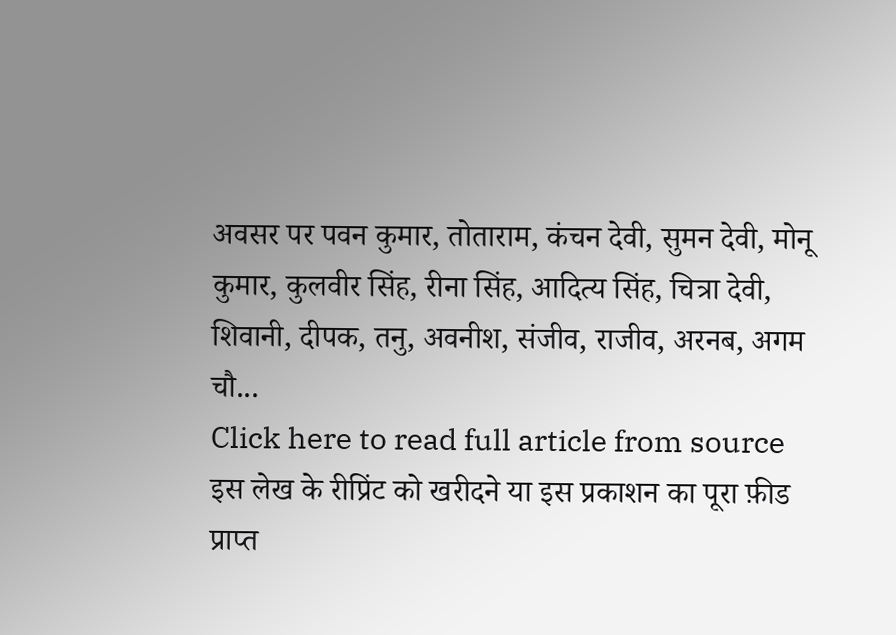अवसर पर पवन कुमार, तोताराम, कंचन देवी, सुमन देवी, मोनू कुमार, कुलवीर सिंह, रीना सिंह, आदित्य सिंह, चित्रा देवी, शिवानी, दीपक, तनु, अवनीश, संजीव, राजीव, अरनब, अगम चौ...
Click here to read full article from source
इस लेख के रीप्रिंट को खरीदने या इस प्रकाशन का पूरा फ़ीड प्राप्त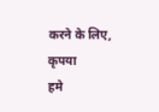करने के लिए, कृपया
हमे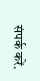संपर्क करें.